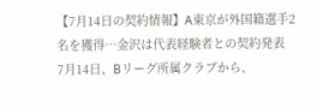【7月14日の契約情報】A東京が外国籍選手2名を獲得…金沢は代表経験者との契約発表
7月14日、Bリーグ所属クラブから、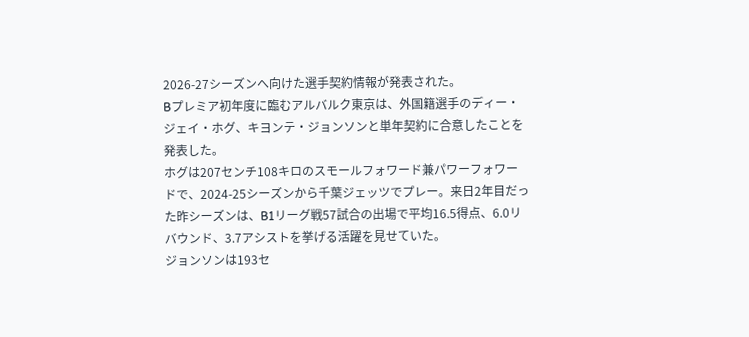2026-27シーズンへ向けた選手契約情報が発表された。
Bプレミア初年度に臨むアルバルク東京は、外国籍選手のディー・ジェイ・ホグ、キヨンテ・ジョンソンと単年契約に合意したことを発表した。
ホグは207センチ108キロのスモールフォワード兼パワーフォワードで、2024-25シーズンから千葉ジェッツでプレー。来日2年目だった昨シーズンは、B1リーグ戦57試合の出場で平均16.5得点、6.0リバウンド、3.7アシストを挙げる活躍を見せていた。
ジョンソンは193セ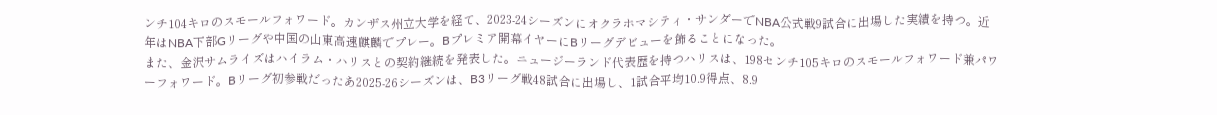ンチ104キロのスモールフォワード。カンザス州立大学を経て、2023-24シーズンにオクラホマシティ・サンダーでNBA公式戦9試合に出場した実績を持つ。近年はNBA下部Gリーグや中国の山東高速麒麟でプレー。Bプレミア開幕イヤーにBリーグデビューを飾ることになった。
また、金沢サムライズはハイラム・ハリスとの契約継続を発表した。ニュージーランド代表歴を持つハリスは、198センチ105キロのスモールフォワード兼パワーフォワード。Bリーグ初参戦だったあ2025-26シーズンは、B3リーグ戦48試合に出場し、1試合平均10.9得点、8.9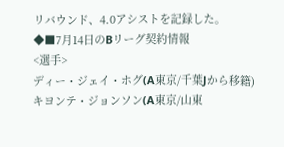リバウンド、4.0アシストを記録した。
◆■7月14日のBリーグ契約情報
<選手>
ディー・ジェイ・ホグ(A東京/千葉Jから移籍)
キヨンテ・ジョンソン(A東京/山東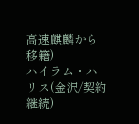高速麒麟から移籍)
ハイラム・ハリス(金沢/契約継続)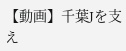【動画】千葉Jを支え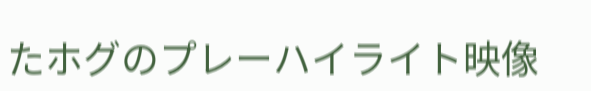たホグのプレーハイライト映像